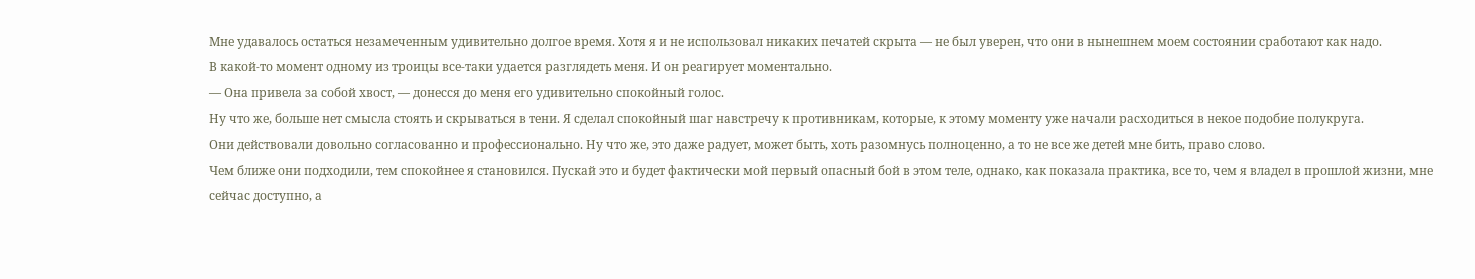Мне удавалось остаться незамеченным удивительно долгое время. Хотя я и не использовал никаких печатей скрыта — не был уверен, что они в нынешнем моем состоянии сработают как надо.
В какой-то момент одному из троицы все-таки удается разглядеть меня. И он реагирует моментально.
— Она привела за собой хвост, — донесся до меня его удивительно спокойный голос.
Ну что же, больше нет смысла стоять и скрываться в тени. Я сделал спокойный шаг навстречу к противникам, которые, к этому моменту уже начали расходиться в некое подобие полукруга.
Они действовали довольно согласованно и профессионально. Ну что же, это даже радует, может быть, хоть разомнусь полноценно, а то не все же детей мне бить, право слово.
Чем ближе они подходили, тем спокойнее я становился. Пускай это и будет фактически мой первый опасный бой в этом теле, однако, как показала практика, все то, чем я владел в прошлой жизни, мне сейчас доступно, а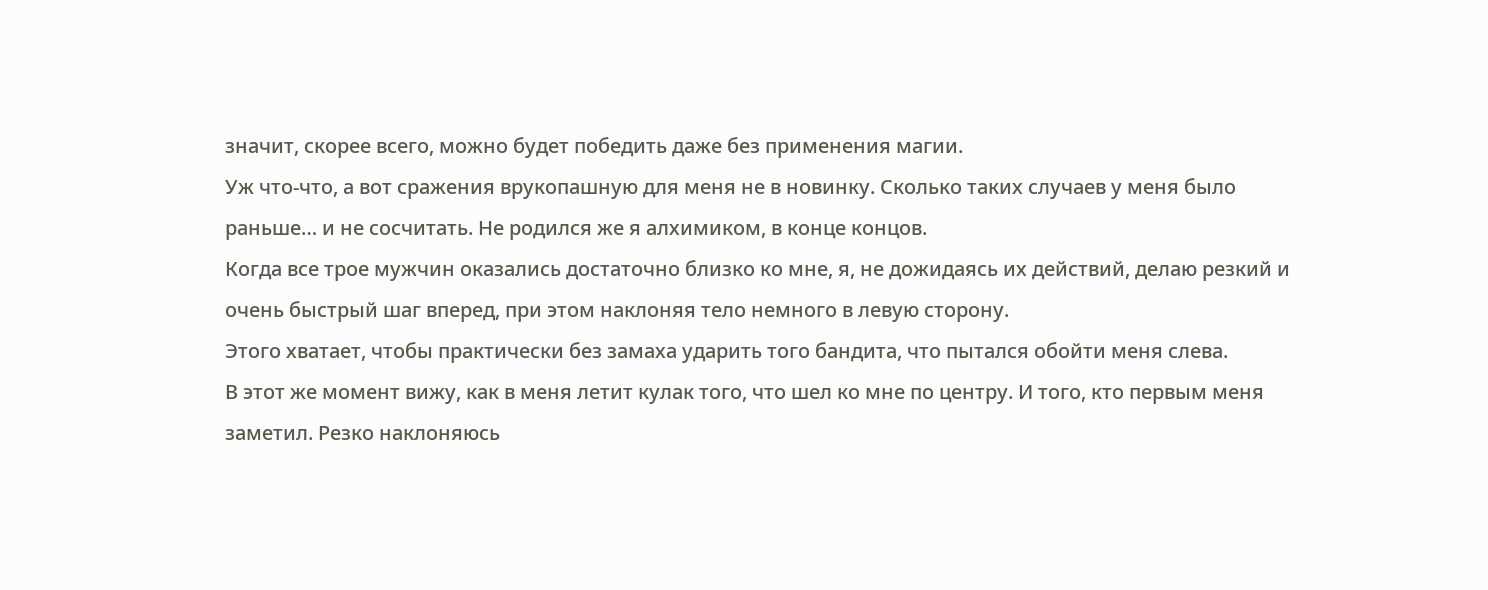значит, скорее всего, можно будет победить даже без применения магии.
Уж что-что, а вот сражения врукопашную для меня не в новинку. Сколько таких случаев у меня было раньше… и не сосчитать. Не родился же я алхимиком, в конце концов.
Когда все трое мужчин оказались достаточно близко ко мне, я, не дожидаясь их действий, делаю резкий и очень быстрый шаг вперед, при этом наклоняя тело немного в левую сторону.
Этого хватает, чтобы практически без замаха ударить того бандита, что пытался обойти меня слева.
В этот же момент вижу, как в меня летит кулак того, что шел ко мне по центру. И того, кто первым меня заметил. Резко наклоняюсь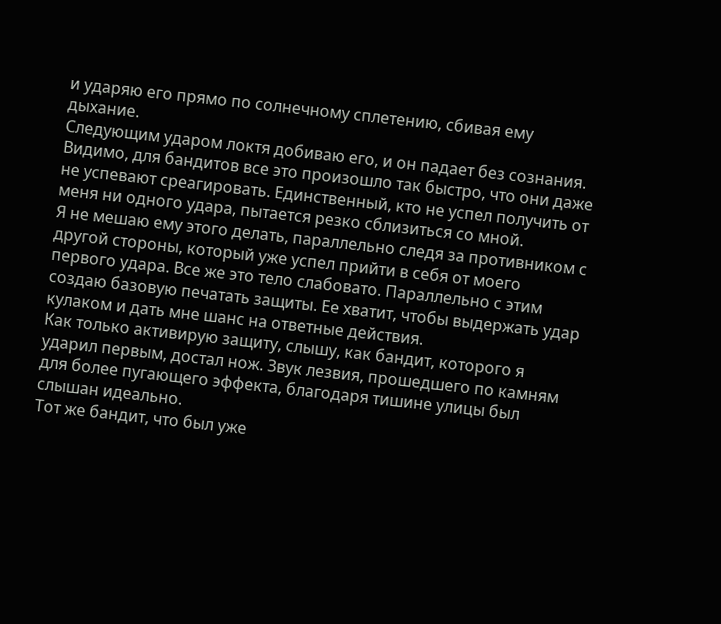и ударяю его прямо по солнечному сплетению, сбивая ему дыхание.
Следующим ударом локтя добиваю его, и он падает без сознания.
Видимо, для бандитов все это произошло так быстро, что они даже не успевают среагировать. Единственный, кто не успел получить от меня ни одного удара, пытается резко сблизиться со мной.
Я не мешаю ему этого делать, параллельно следя за противником с другой стороны, который уже успел прийти в себя от моего первого удара. Все же это тело слабовато. Параллельно с этим создаю базовую печатать защиты. Ее хватит, чтобы выдержать удар кулаком и дать мне шанс на ответные действия.
Как только активирую защиту, слышу, как бандит, которого я ударил первым, достал нож. Звук лезвия, прошедшего по камням для более пугающего эффекта, благодаря тишине улицы был слышан идеально.
Тот же бандит, что был уже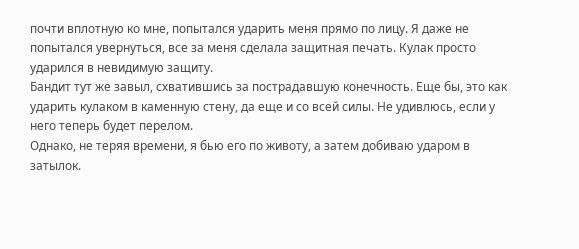почти вплотную ко мне, попытался ударить меня прямо по лицу. Я даже не попытался увернуться, все за меня сделала защитная печать. Кулак просто ударился в невидимую защиту.
Бандит тут же завыл, схватившись за пострадавшую конечность. Еще бы, это как ударить кулаком в каменную стену, да еще и со всей силы. Не удивлюсь, если у него теперь будет перелом.
Однако, не теряя времени, я бью его по животу, а затем добиваю ударом в затылок.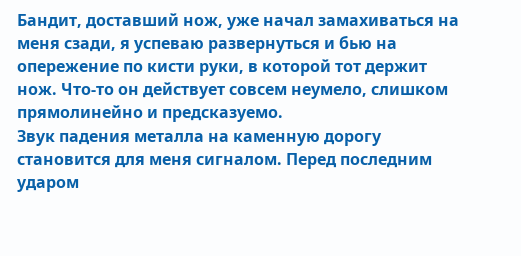Бандит, доставший нож, уже начал замахиваться на меня сзади, я успеваю развернуться и бью на опережение по кисти руки, в которой тот держит нож. Что-то он действует совсем неумело, слишком прямолинейно и предсказуемо.
Звук падения металла на каменную дорогу становится для меня сигналом. Перед последним ударом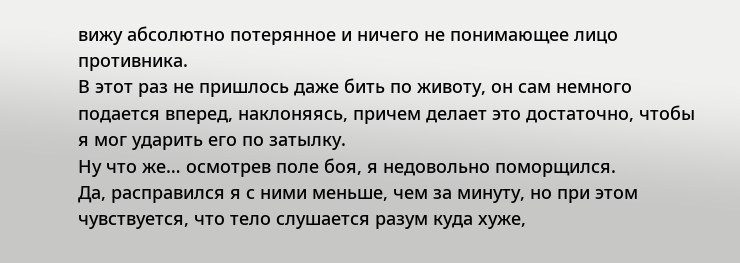вижу абсолютно потерянное и ничего не понимающее лицо противника.
В этот раз не пришлось даже бить по животу, он сам немного подается вперед, наклоняясь, причем делает это достаточно, чтобы я мог ударить его по затылку.
Ну что же… осмотрев поле боя, я недовольно поморщился.
Да, расправился я с ними меньше, чем за минуту, но при этом чувствуется, что тело слушается разум куда хуже,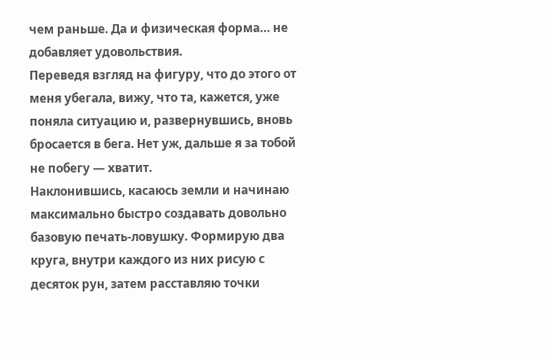чем раньше. Да и физическая форма… не добавляет удовольствия.
Переведя взгляд на фигуру, что до этого от меня убегала, вижу, что та, кажется, уже поняла ситуацию и, развернувшись, вновь бросается в бега. Нет уж, дальше я за тобой не побегу — хватит.
Наклонившись, касаюсь земли и начинаю максимально быстро создавать довольно базовую печать-ловушку. Формирую два круга, внутри каждого из них рисую с десяток рун, затем расставляю точки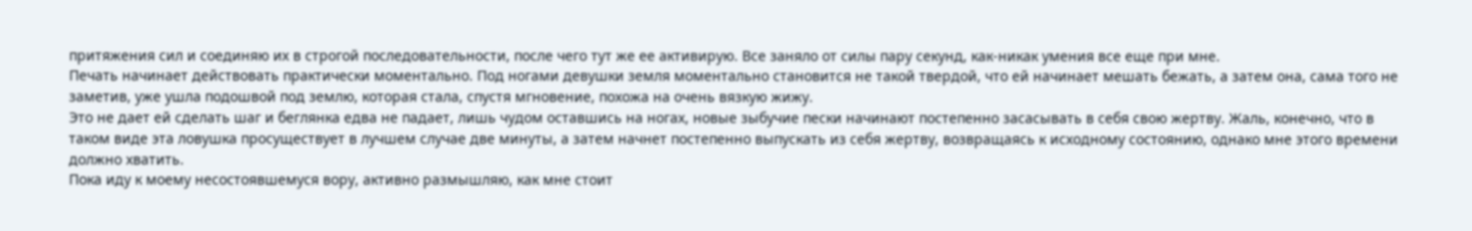притяжения сил и соединяю их в строгой последовательности, после чего тут же ее активирую. Все заняло от силы пару секунд, как-никак умения все еще при мне.
Печать начинает действовать практически моментально. Под ногами девушки земля моментально становится не такой твердой, что ей начинает мешать бежать, а затем она, сама того не заметив, уже ушла подошвой под землю, которая стала, спустя мгновение, похожа на очень вязкую жижу.
Это не дает ей сделать шаг и беглянка едва не падает, лишь чудом оставшись на ногах, новые зыбучие пески начинают постепенно засасывать в себя свою жертву. Жаль, конечно, что в таком виде эта ловушка просуществует в лучшем случае две минуты, а затем начнет постепенно выпускать из себя жертву, возвращаясь к исходному состоянию, однако мне этого времени должно хватить.
Пока иду к моему несостоявшемуся вору, активно размышляю, как мне стоит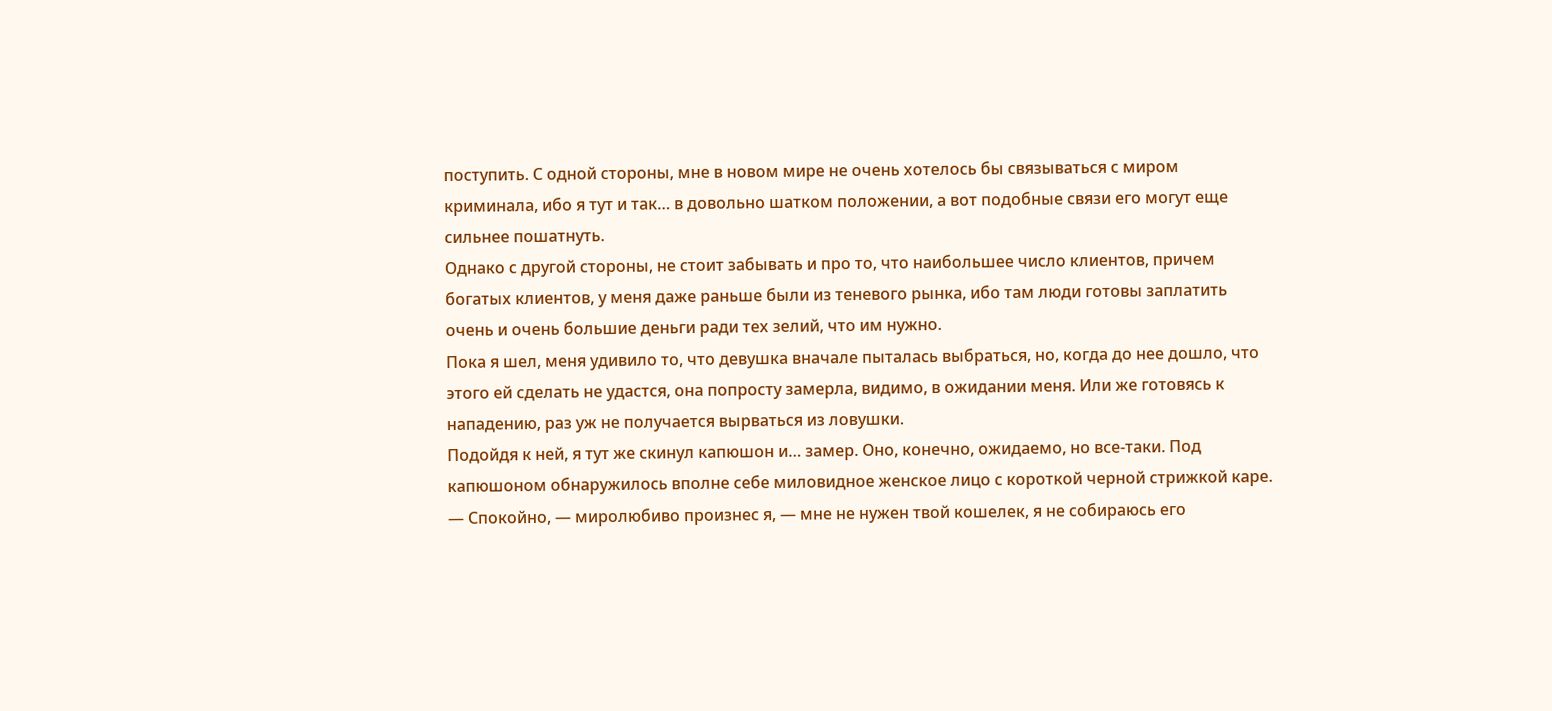поступить. С одной стороны, мне в новом мире не очень хотелось бы связываться с миром криминала, ибо я тут и так… в довольно шатком положении, а вот подобные связи его могут еще сильнее пошатнуть.
Однако с другой стороны, не стоит забывать и про то, что наибольшее число клиентов, причем богатых клиентов, у меня даже раньше были из теневого рынка, ибо там люди готовы заплатить очень и очень большие деньги ради тех зелий, что им нужно.
Пока я шел, меня удивило то, что девушка вначале пыталась выбраться, но, когда до нее дошло, что этого ей сделать не удастся, она попросту замерла, видимо, в ожидании меня. Или же готовясь к нападению, раз уж не получается вырваться из ловушки.
Подойдя к ней, я тут же скинул капюшон и… замер. Оно, конечно, ожидаемо, но все-таки. Под капюшоном обнаружилось вполне себе миловидное женское лицо с короткой черной стрижкой каре.
— Спокойно, — миролюбиво произнес я, — мне не нужен твой кошелек, я не собираюсь его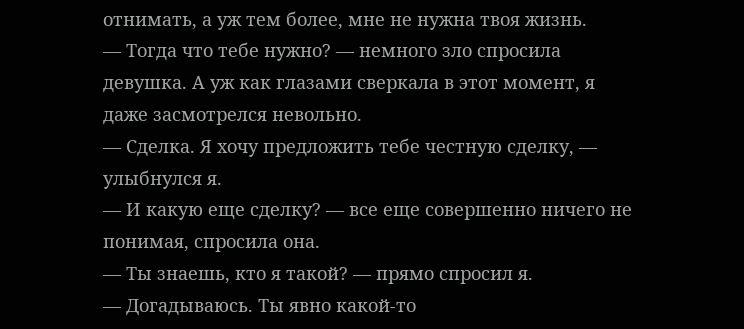отнимать, а уж тем более, мне не нужна твоя жизнь.
— Тогда что тебе нужно? — немного зло спросила девушка. А уж как глазами сверкала в этот момент, я даже засмотрелся невольно.
— Сделка. Я хочу предложить тебе честную сделку, — улыбнулся я.
— И какую еще сделку? — все еще совершенно ничего не понимая, спросила она.
— Ты знаешь, кто я такой? — прямо спросил я.
— Догадываюсь. Ты явно какой-то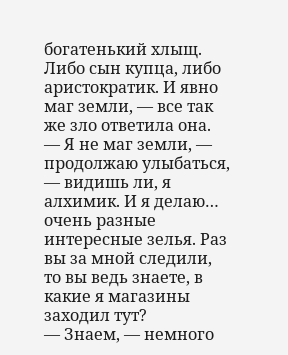богатенький хлыщ. Либо сын купца, либо аристократик. И явно маг земли, — все так же зло ответила она.
— Я не маг земли, — продолжаю улыбаться, — видишь ли, я алхимик. И я делаю… очень разные интересные зелья. Раз вы за мной следили, то вы ведь знаете, в какие я магазины заходил тут?
— Знаем, — немного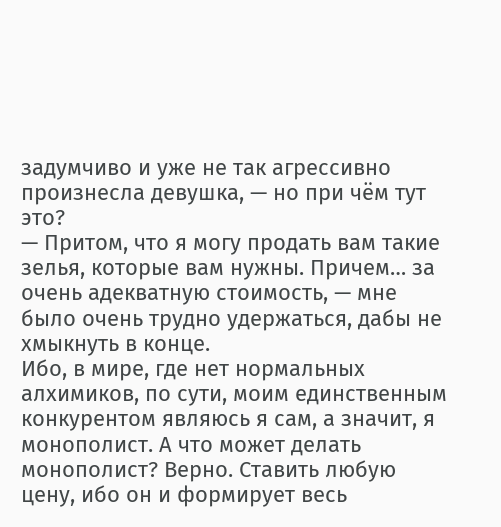задумчиво и уже не так агрессивно произнесла девушка, — но при чём тут это?
— Притом, что я могу продать вам такие зелья, которые вам нужны. Причем… за очень адекватную стоимость, — мне было очень трудно удержаться, дабы не хмыкнуть в конце.
Ибо, в мире, где нет нормальных алхимиков, по сути, моим единственным конкурентом являюсь я сам, а значит, я монополист. А что может делать монополист? Верно. Ставить любую цену, ибо он и формирует весь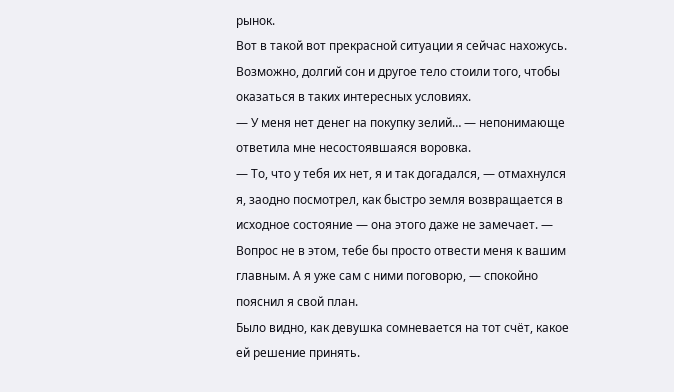рынок.
Вот в такой вот прекрасной ситуации я сейчас нахожусь. Возможно, долгий сон и другое тело стоили того, чтобы оказаться в таких интересных условиях.
— У меня нет денег на покупку зелий… — непонимающе ответила мне несостоявшаяся воровка.
— То, что у тебя их нет, я и так догадался, — отмахнулся я, заодно посмотрел, как быстро земля возвращается в исходное состояние — она этого даже не замечает. — Вопрос не в этом, тебе бы просто отвести меня к вашим главным. А я уже сам с ними поговорю, — спокойно пояснил я свой план.
Было видно, как девушка сомневается на тот счёт, какое ей решение принять.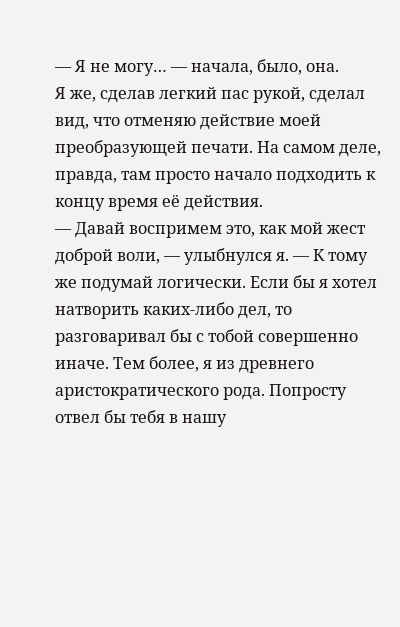— Я не могу… — начала, было, она.
Я же, сделав легкий пас рукой, сделал вид, что отменяю действие моей преобразующей печати. На самом деле, правда, там просто начало подходить к концу время её действия.
— Давай воспримем это, как мой жест доброй воли, — улыбнулся я. — К тому же подумай логически. Если бы я хотел натворить каких-либо дел, то разговаривал бы с тобой совершенно иначе. Тем более, я из древнего аристократического рода. Попросту отвел бы тебя в нашу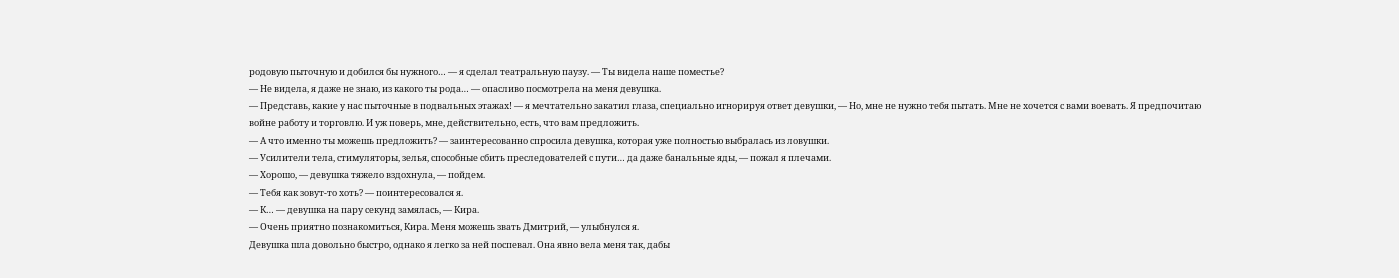родовую пыточную и добился бы нужного… — я сделал театральную паузу. — Ты видела наше поместье?
— Не видела, я даже не знаю, из какого ты рода… — опасливо посмотрела на меня девушка.
— Представь, какие у нас пыточные в подвальных этажах! — я мечтательно закатил глаза, специально игнорируя ответ девушки, — Но, мне не нужно тебя пытать. Мне не хочется с вами воевать. Я предпочитаю войне работу и торговлю. И уж поверь, мне, действительно, есть, что вам предложить.
— А что именно ты можешь предложить? — заинтересованно спросила девушка, которая уже полностью выбралась из ловушки.
— Усилители тела, стимуляторы, зелья, способные сбить преследователей с пути… да даже банальные яды, — пожал я плечами.
— Хорошо, — девушка тяжело вздохнула, — пойдем.
— Тебя как зовут-то хоть? — поинтересовался я.
— К… — девушка на пару секунд замялась, — Кира.
— Очень приятно познакомиться, Кира. Меня можешь звать Дмитрий, — улыбнулся я.
Девушка шла довольно быстро, однако я легко за ней поспевал. Она явно вела меня так, дабы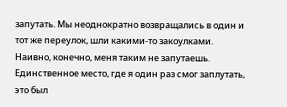запутать. Мы неоднократно возвращались в один и тот же переулок, шли какими-то закоулками.
Наивно, конечно, меня таким не запутаешь. Единственное место, где я один раз смог заплутать, это был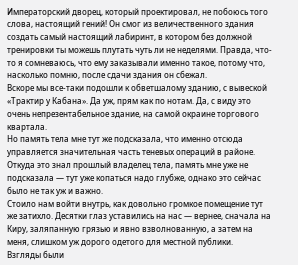Императорский дворец, который проектировал, не побоюсь того слова, настоящий гений! Он смог из величественного здания создать самый настоящий лабиринт, в котором без должной тренировки ты можешь плутать чуть ли не неделями. Правда, что-то я сомневаюсь, что ему заказывали именно такое, потому что, насколько помню, после сдачи здания он сбежал.
Вскоре мы все-таки подошли к обветшалому зданию, с вывеской «Трактир у Кабана». Да уж, прям как по нотам. Да, с виду это очень непрезентабельное здание, на самой окраине торгового квартала.
Но память тела мне тут же подсказала, что именно отсюда управляется значительная часть теневых операций в районе. Откуда это знал прошлый владелец тела, память мне уже не подсказала — тут уже копаться надо глубже, однако это сейчас было не так уж и важно.
Стоило нам войти внутрь, как довольно громкое помещение тут же затихло. Десятки глаз уставились на нас — вернее, сначала на Киру, заляпанную грязью и явно взволнованную, а затем на меня, слишком уж дорого одетого для местной публики.
Взгляды были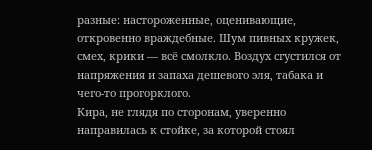разные: настороженные, оценивающие, откровенно враждебные. Шум пивных кружек, смех, крики — всё смолкло. Воздух сгустился от напряжения и запаха дешевого эля, табака и чего-то прогорклого.
Кира, не глядя по сторонам, уверенно направилась к стойке, за которой стоял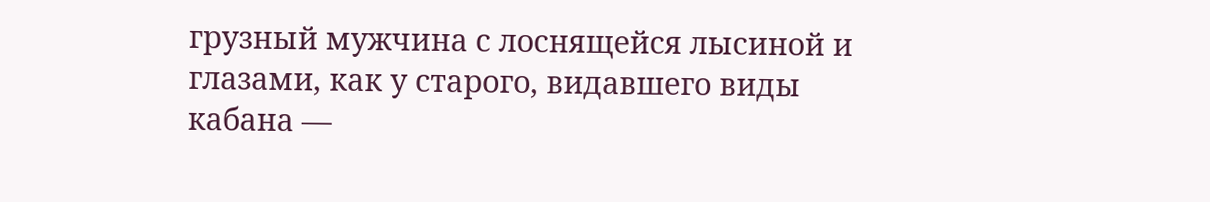грузный мужчина с лоснящейся лысиной и глазами, как у старого, видавшего виды кабана —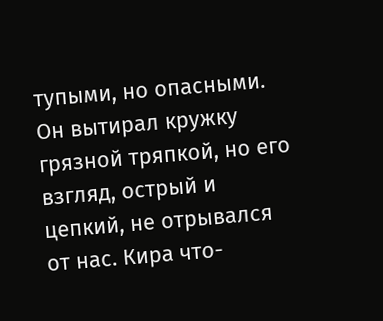тупыми, но опасными. Он вытирал кружку грязной тряпкой, но его взгляд, острый и цепкий, не отрывался от нас. Кира что-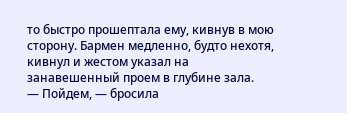то быстро прошептала ему, кивнув в мою сторону. Бармен медленно, будто нехотя, кивнул и жестом указал на занавешенный проем в глубине зала.
— Пойдем, — бросила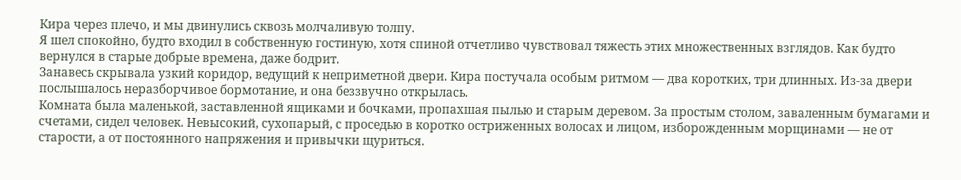Кира через плечо, и мы двинулись сквозь молчаливую толпу.
Я шел спокойно, будто входил в собственную гостиную, хотя спиной отчетливо чувствовал тяжесть этих множественных взглядов. Как будто вернулся в старые добрые времена, даже бодрит.
Занавесь скрывала узкий коридор, ведущий к неприметной двери. Кира постучала особым ритмом — два коротких, три длинных. Из-за двери послышалось неразборчивое бормотание, и она беззвучно открылась.
Комната была маленькой, заставленной ящиками и бочками, пропахшая пылью и старым деревом. За простым столом, заваленным бумагами и счетами, сидел человек. Невысокий, сухопарый, с проседью в коротко остриженных волосах и лицом, изборожденным морщинами — не от старости, а от постоянного напряжения и привычки щуриться.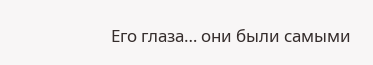Его глаза… они были самыми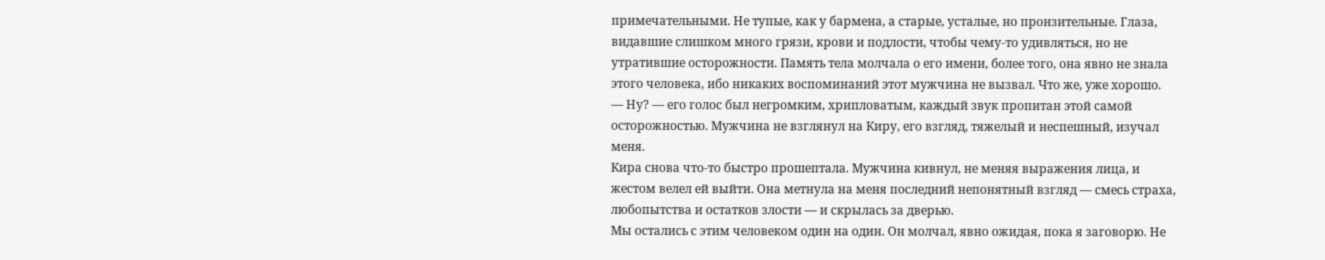примечательными. Не тупые, как у бармена, а старые, усталые, но пронзительные. Глаза, видавшие слишком много грязи, крови и подлости, чтобы чему-то удивляться, но не утратившие осторожности. Память тела молчала о его имени, более того, она явно не знала этого человека, ибо никаких воспоминаний этот мужчина не вызвал. Что же, уже хорошо.
— Ну? — его голос был негромким, хрипловатым, каждый звук пропитан этой самой осторожностью. Мужчина не взглянул на Киру, его взгляд, тяжелый и неспешный, изучал меня.
Кира снова что-то быстро прошептала. Мужчина кивнул, не меняя выражения лица, и жестом велел ей выйти. Она метнула на меня последний непонятный взгляд — смесь страха, любопытства и остатков злости — и скрылась за дверью.
Мы остались с этим человеком один на один. Он молчал, явно ожидая, пока я заговорю. Не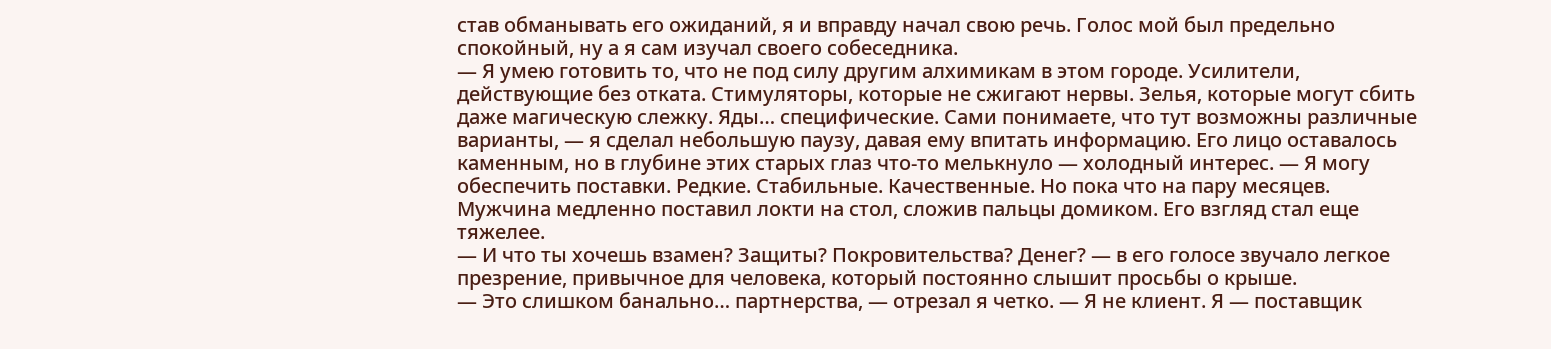став обманывать его ожиданий, я и вправду начал свою речь. Голос мой был предельно спокойный, ну а я сам изучал своего собеседника.
— Я умею готовить то, что не под силу другим алхимикам в этом городе. Усилители, действующие без отката. Стимуляторы, которые не сжигают нервы. Зелья, которые могут сбить даже магическую слежку. Яды… специфические. Сами понимаете, что тут возможны различные варианты, — я сделал небольшую паузу, давая ему впитать информацию. Его лицо оставалось каменным, но в глубине этих старых глаз что-то мелькнуло — холодный интерес. — Я могу обеспечить поставки. Редкие. Стабильные. Качественные. Но пока что на пару месяцев.
Мужчина медленно поставил локти на стол, сложив пальцы домиком. Его взгляд стал еще тяжелее.
— И что ты хочешь взамен? Защиты? Покровительства? Денег? — в его голосе звучало легкое презрение, привычное для человека, который постоянно слышит просьбы о крыше.
— Это слишком банально… партнерства, — отрезал я четко. — Я не клиент. Я — поставщик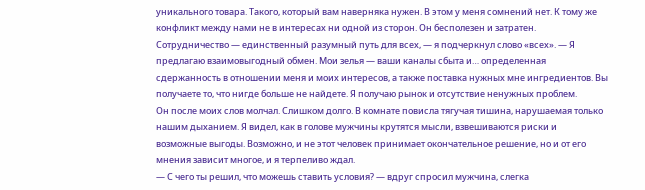уникального товара. Такого, который вам наверняка нужен. В этом у меня сомнений нет. К тому же конфликт между нами не в интересах ни одной из сторон. Он бесполезен и затратен. Сотрудничество — единственный разумный путь для всех, — я подчеркнул слово «всех». — Я предлагаю взаимовыгодный обмен. Мои зелья — ваши каналы сбыта и… определенная сдержанность в отношении меня и моих интересов, а также поставка нужных мне ингредиентов. Вы получаете то, что нигде больше не найдете. Я получаю рынок и отсутствие ненужных проблем.
Он после моих слов молчал. Слишком долго. В комнате повисла тягучая тишина, нарушаемая только нашим дыханием. Я видел, как в голове мужчины крутятся мысли, взвешиваются риски и возможные выгоды. Возможно, и не этот человек принимает окончательное решение, но и от его мнения зависит многое, и я терпеливо ждал.
— С чего ты решил, что можешь ставить условия? — вдруг спросил мужчина, слегка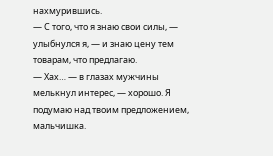нахмурившись.
— С того, что я знаю свои силы, — улыбнулся я, — и знаю цену тем товарам, что предлагаю.
— Хах… — в глазах мужчины мелькнул интерес, — хорошо. Я подумаю над твоим предложением, мальчишка.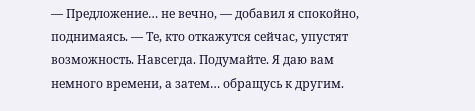— Предложение… не вечно, — добавил я спокойно, поднимаясь. — Те, кто откажутся сейчас, упустят возможность. Навсегда. Подумайте. Я даю вам немного времени, а затем… обращусь к другим.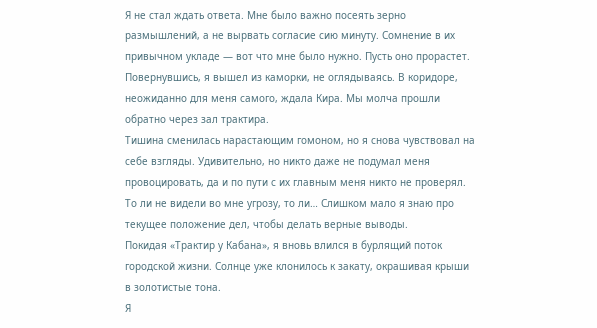Я не стал ждать ответа. Мне было важно посеять зерно размышлений, а не вырвать согласие сию минуту. Сомнение в их привычном укладе — вот что мне было нужно. Пусть оно прорастет.
Повернувшись, я вышел из каморки, не оглядываясь. В коридоре, неожиданно для меня самого, ждала Кира. Мы молча прошли обратно через зал трактира.
Тишина сменилась нарастающим гомоном, но я снова чувствовал на себе взгляды. Удивительно, но никто даже не подумал меня провоцировать, да и по пути с их главным меня никто не проверял. То ли не видели во мне угрозу, то ли… Слишком мало я знаю про текущее положение дел, чтобы делать верные выводы.
Покидая «Трактир у Кабана», я вновь влился в бурлящий поток городской жизни. Солнце уже клонилось к закату, окрашивая крыши в золотистые тона.
Я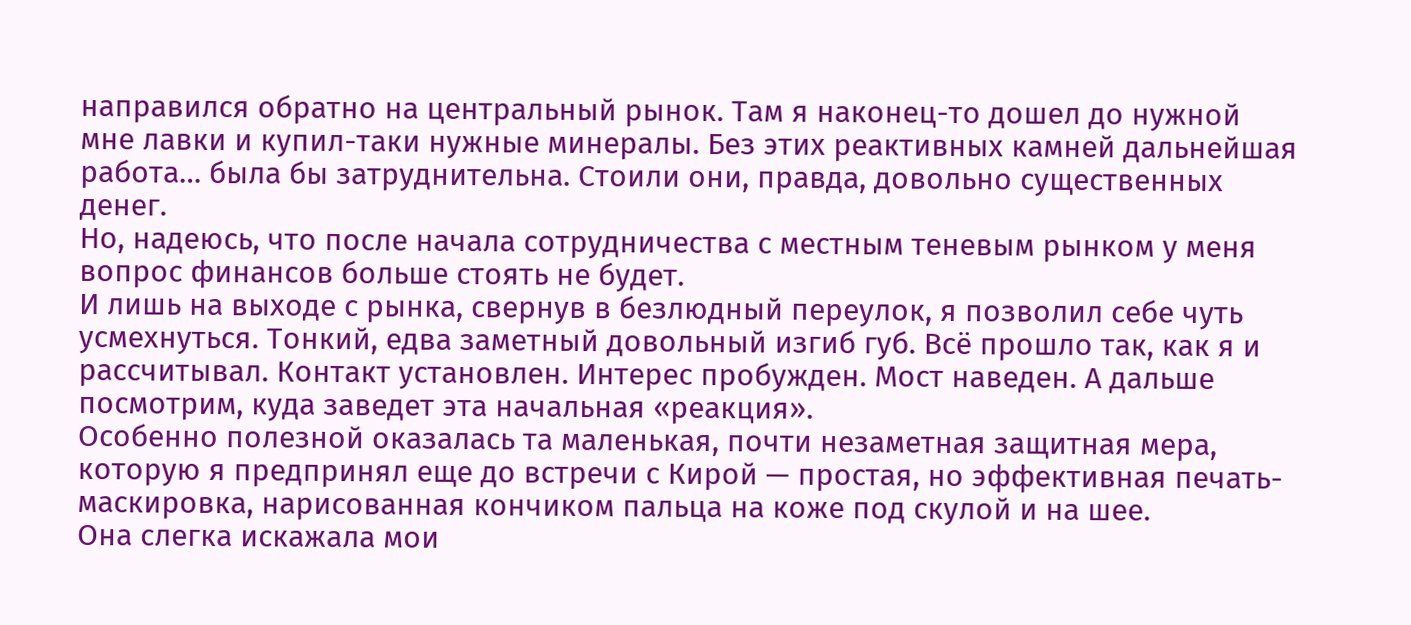направился обратно на центральный рынок. Там я наконец-то дошел до нужной мне лавки и купил-таки нужные минералы. Без этих реактивных камней дальнейшая работа… была бы затруднительна. Стоили они, правда, довольно существенных денег.
Но, надеюсь, что после начала сотрудничества с местным теневым рынком у меня вопрос финансов больше стоять не будет.
И лишь на выходе с рынка, свернув в безлюдный переулок, я позволил себе чуть усмехнуться. Тонкий, едва заметный довольный изгиб губ. Всё прошло так, как я и рассчитывал. Контакт установлен. Интерес пробужден. Мост наведен. А дальше посмотрим, куда заведет эта начальная «реакция».
Особенно полезной оказалась та маленькая, почти незаметная защитная мера, которую я предпринял еще до встречи с Кирой — простая, но эффективная печать-маскировка, нарисованная кончиком пальца на коже под скулой и на шее.
Она слегка искажала мои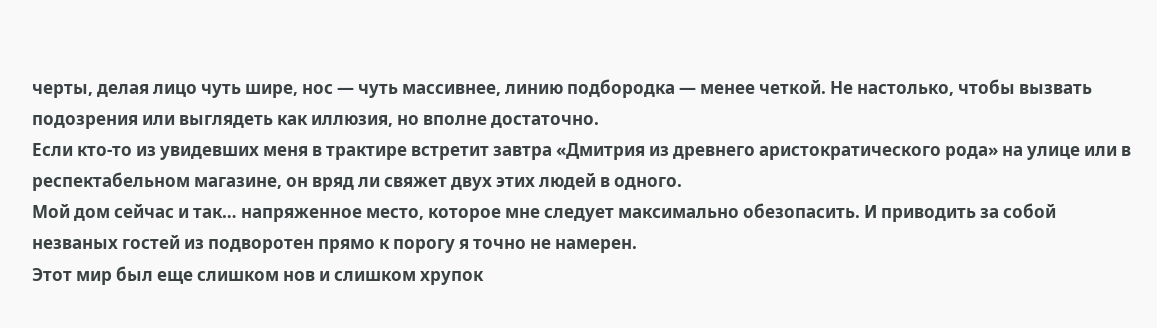черты, делая лицо чуть шире, нос — чуть массивнее, линию подбородка — менее четкой. Не настолько, чтобы вызвать подозрения или выглядеть как иллюзия, но вполне достаточно.
Если кто-то из увидевших меня в трактире встретит завтра «Дмитрия из древнего аристократического рода» на улице или в респектабельном магазине, он вряд ли свяжет двух этих людей в одного.
Мой дом сейчас и так… напряженное место, которое мне следует максимально обезопасить. И приводить за собой незваных гостей из подворотен прямо к порогу я точно не намерен.
Этот мир был еще слишком нов и слишком хрупок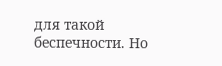для такой беспечности. Но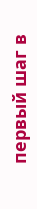первый шаг в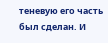теневую его часть был сделан. И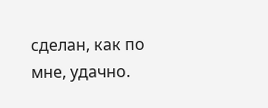сделан, как по мне, удачно.